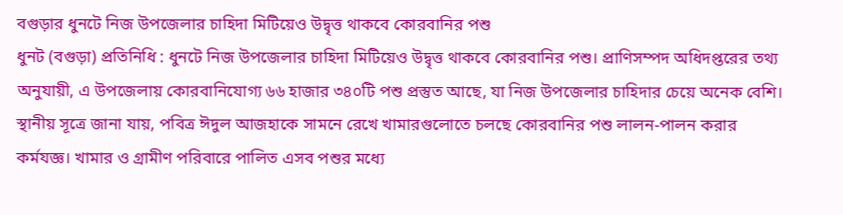বগুড়ার ধুনটে নিজ উপজেলার চাহিদা মিটিয়েও উদ্বৃত্ত থাকবে কোরবানির পশু
ধুনট (বগুড়া) প্রতিনিধি : ধুনটে নিজ উপজেলার চাহিদা মিটিয়েও উদ্বৃত্ত থাকবে কোরবানির পশু। প্রাণিসম্পদ অধিদপ্তরের তথ্য অনুযায়ী, এ উপজেলায় কোরবানিযোগ্য ৬৬ হাজার ৩৪০টি পশু প্রস্তুত আছে, যা নিজ উপজেলার চাহিদার চেয়ে অনেক বেশি।
স্থানীয় সূত্রে জানা যায়, পবিত্র ঈদুল আজহাকে সামনে রেখে খামারগুলোতে চলছে কোরবানির পশু লালন-পালন করার কর্মযজ্ঞ। খামার ও গ্রামীণ পরিবারে পালিত এসব পশুর মধ্যে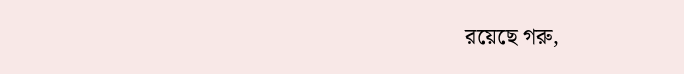রয়েছে গরু,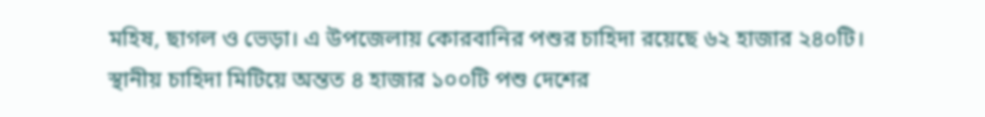মহিষ, ছাগল ও ভেড়া। এ উপজেলায় কোরবানির পশুর চাহিদা রয়েছে ৬২ হাজার ২৪০টি। স্থানীয় চাহিদা মিটিয়ে অন্তত ৪ হাজার ১০০টি পশু দেশের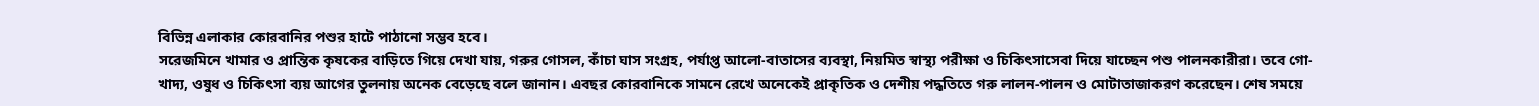বিভিন্ন এলাকার কোরবানির পশুর হাটে পাঠানো সম্ভব হবে।
সরেজমিনে খামার ও প্রান্তিক কৃষকের বাড়িতে গিয়ে দেখা যায়, গরুর গোসল, কাঁচা ঘাস সংগ্রহ, পর্যাপ্ত আলো-বাতাসের ব্যবস্থা, নিয়মিত স্বাস্থ্য পরীক্ষা ও চিকিৎসাসেবা দিয়ে যাচ্ছেন পশু পালনকারীরা। তবে গো-খাদ্য, ওষুধ ও চিকিৎসা ব্যয় আগের তুলনায় অনেক বেড়েছে বলে জানান। এবছর কোরবানিকে সামনে রেখে অনেকেই প্রাকৃতিক ও দেশীয় পদ্ধতিতে গরু লালন-পালন ও মোটাতাজাকরণ করেছেন। শেষ সময়ে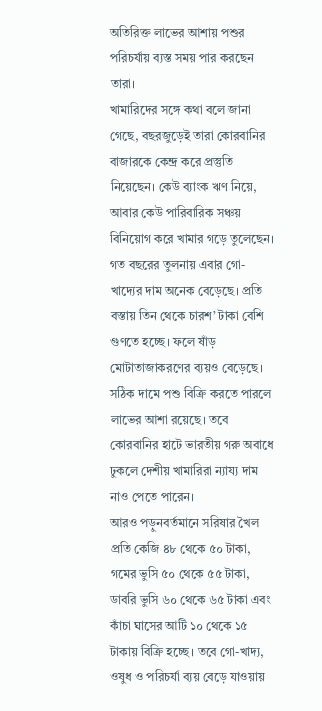অতিরিক্ত লাভের আশায় পশুর পরিচর্যায় ব্যস্ত সময় পার করছেন তারা।
খামারিদের সঙ্গে কথা বলে জানা গেছে, বছরজুড়েই তারা কোরবানির বাজারকে কেন্দ্র করে প্রস্তুতি নিয়েছেন। কেউ ব্যাংক ঋণ নিয়ে, আবার কেউ পারিবারিক সঞ্চয় বিনিয়োগ করে খামার গড়ে তুলেছেন। গত বছরের তুলনায় এবার গো-খাদ্যের দাম অনেক বেড়েছে। প্রতি বস্তায় তিন থেকে চারশ’ টাকা বেশি গুণতে হচ্ছে। ফলে ষাঁড় মোটাতাজাকরণের ব্যয়ও বেড়েছে। সঠিক দামে পশু বিক্রি করতে পারলে লাভের আশা রয়েছে। তবে কোরবানির হাটে ভারতীয় গরু অবাধে ঢুকলে দেশীয় খামারিরা ন্যায্য দাম নাও পেতে পারেন।
আরও পড়ুনবর্তমানে সরিষার খৈল প্রতি কেজি ৪৮ থেকে ৫০ টাকা, গমের ভুসি ৫০ থেকে ৫৫ টাকা, ডাবরি ভুসি ৬০ থেকে ৬৫ টাকা এবং কাঁচা ঘাসের আটি ১০ থেকে ১৫ টাকায় বিক্রি হচ্ছে। তবে গো-খাদ্য, ওষুধ ও পরিচর্যা ব্যয় বেড়ে যাওয়ায়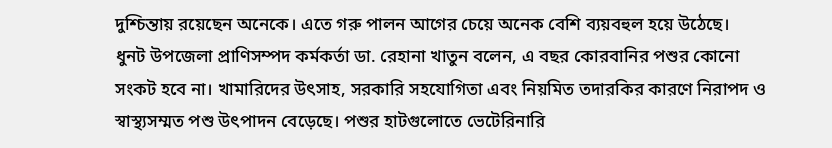দুশ্চিন্তায় রয়েছেন অনেকে। এতে গরু পালন আগের চেয়ে অনেক বেশি ব্যয়বহুল হয়ে উঠেছে।
ধুনট উপজেলা প্রাণিসম্পদ কর্মকর্তা ডা. রেহানা খাতুন বলেন, এ বছর কোরবানির পশুর কোনো সংকট হবে না। খামারিদের উৎসাহ, সরকারি সহযোগিতা এবং নিয়মিত তদারকির কারণে নিরাপদ ও স্বাস্থ্যসম্মত পশু উৎপাদন বেড়েছে। পশুর হাটগুলোতে ভেটেরিনারি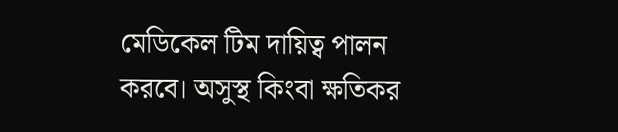মেডিকেল টিম দায়িত্ব পালন করবে। অসুস্থ কিংবা ক্ষতিকর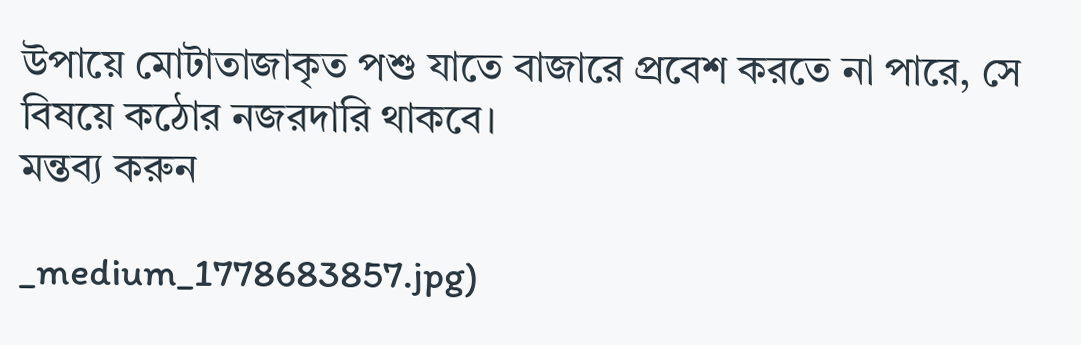উপায়ে মোটাতাজাকৃত পশু যাতে বাজারে প্রবেশ করতে না পারে, সে বিষয়ে কঠোর নজরদারি থাকবে।
মন্তব্য করুন

_medium_1778683857.jpg)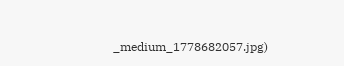_medium_1778682057.jpg)